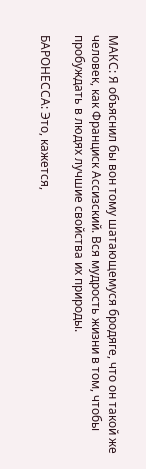МАКС: Я объяснил бы вон тому шатающемуся бродяге, что он такой же человек, как Франциск Ассизский. Вся мудрость жизни в том, чтобы пробуждать в людях лучшие свойства их природы.

БАРОНЕССА: Это, кажется,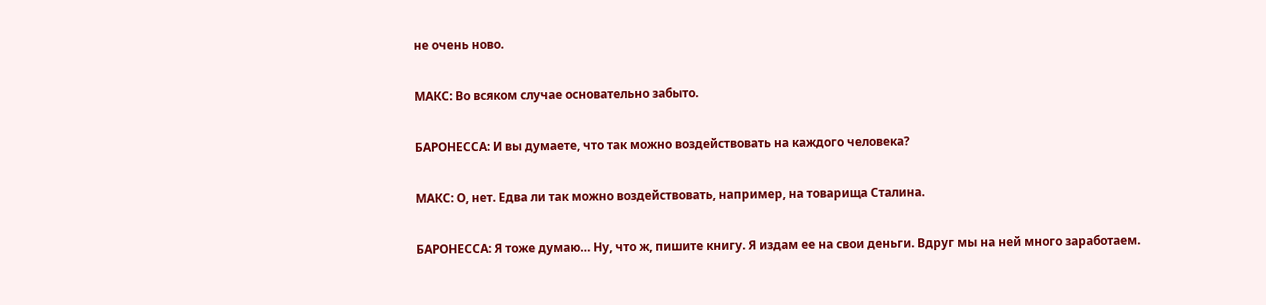не очень ново.

МАКС: Во всяком случае основательно забыто.

БАРОНЕССА: И вы думаете, что так можно воздействовать на каждого человека?

МАКС: О, нет. Едва ли так можно воздействовать, например, на товарища Сталина.

БАРОНЕССА: Я тоже думаю… Ну, что ж, пишите книгу. Я издам ее на свои деньги. Вдруг мы на ней много заработаем.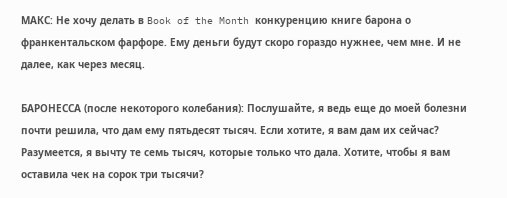МАКС: Не хочу делать в Book of the Month конкуренцию книге барона о франкентальском фарфоре. Ему деньги будут скоро гораздо нужнее, чем мне. И не далее, как через месяц.

БАРОНЕССА (после некоторого колебания): Послушайте, я ведь еще до моей болезни почти решила, что дам ему пятьдесят тысяч. Если хотите, я вам дам их сейчас? Разумеется, я вычту те семь тысяч, которые только что дала. Хотите, чтобы я вам оставила чек на сорок три тысячи?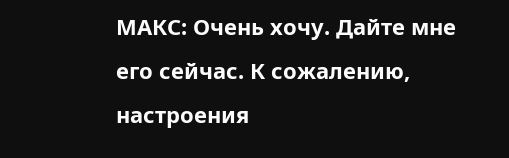МАКС: Очень хочу. Дайте мне его сейчас. К сожалению, настроения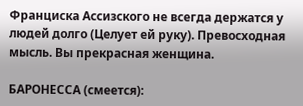Франциска Ассизского не всегда держатся у людей долго (Целует ей руку). Превосходная мысль. Вы прекрасная женщина.

БАРОНЕССА (смеется):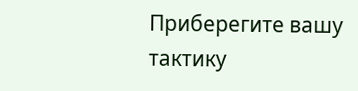Приберегите вашу тактику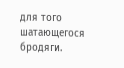для того шатающегося бродяги.